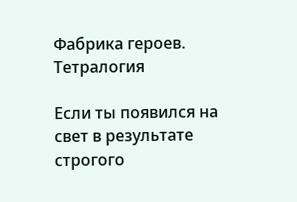Фабрика героев. Тетралогия

Если ты появился на свет в результате строгого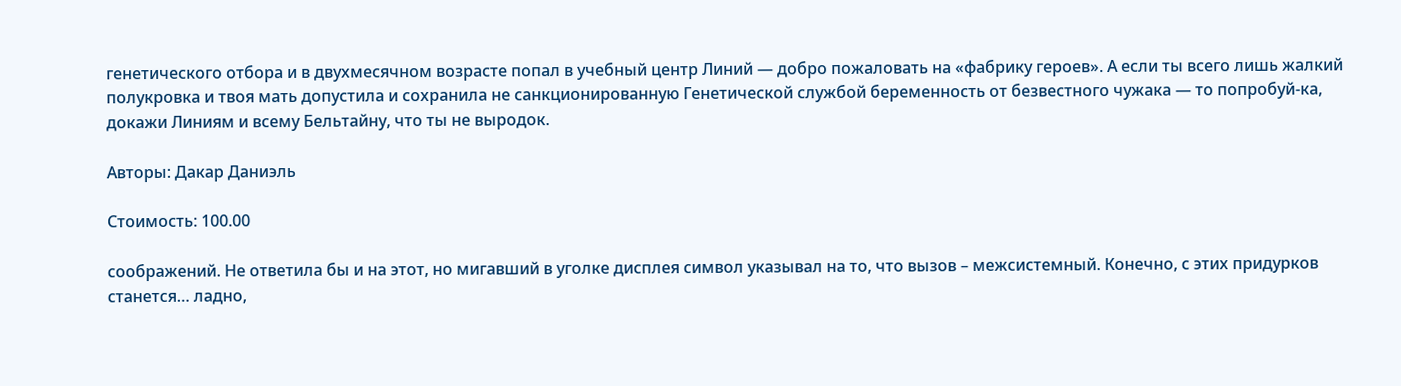генетического отбора и в двухмесячном возрасте попал в учебный центр Линий — добро пожаловать на «фабрику героев». А если ты всего лишь жалкий полукровка и твоя мать допустила и сохранила не санкционированную Генетической службой беременность от безвестного чужака — то попробуй-ка, докажи Линиям и всему Бельтайну, что ты не выродок.

Авторы: Дакар Даниэль

Стоимость: 100.00

соображений. Не ответила бы и на этот, но мигавший в уголке дисплея символ указывал на то, что вызов – межсистемный. Конечно, с этих придурков станется… ладно,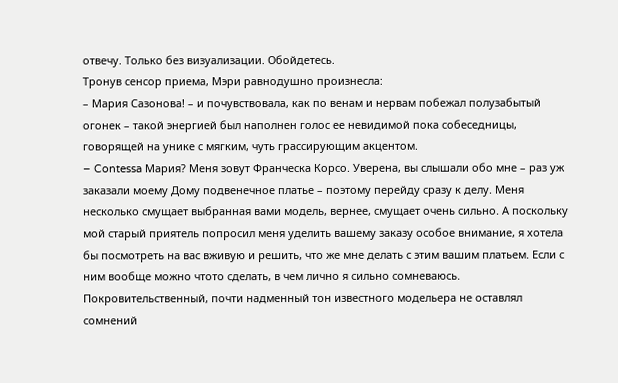отвечу. Только без визуализации. Обойдетесь.
Тронув сенсор приема, Мэри равнодушно произнесла:
– Мария Сазонова! – и почувствовала, как по венам и нервам побежал полузабытый огонек – такой энергией был наполнен голос ее невидимой пока собеседницы, говорящей на унике с мягким, чуть грассирующим акцентом.
– Contessa Мария? Меня зовут Франческа Корсо. Уверена, вы слышали обо мне – раз уж заказали моему Дому подвенечное платье – поэтому перейду сразу к делу. Меня несколько смущает выбранная вами модель, вернее, смущает очень сильно. А поскольку мой старый приятель попросил меня уделить вашему заказу особое внимание, я хотела бы посмотреть на вас вживую и решить, что же мне делать с этим вашим платьем. Если с ним вообще можно чтото сделать, в чем лично я сильно сомневаюсь.
Покровительственный, почти надменный тон известного модельера не оставлял сомнений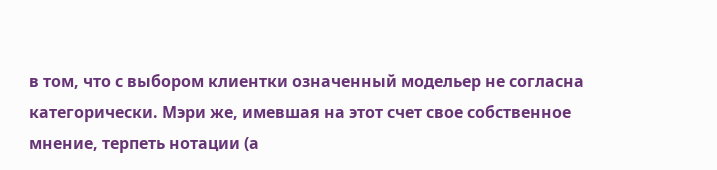в том, что с выбором клиентки означенный модельер не согласна категорически. Мэри же, имевшая на этот счет свое собственное мнение, терпеть нотации (а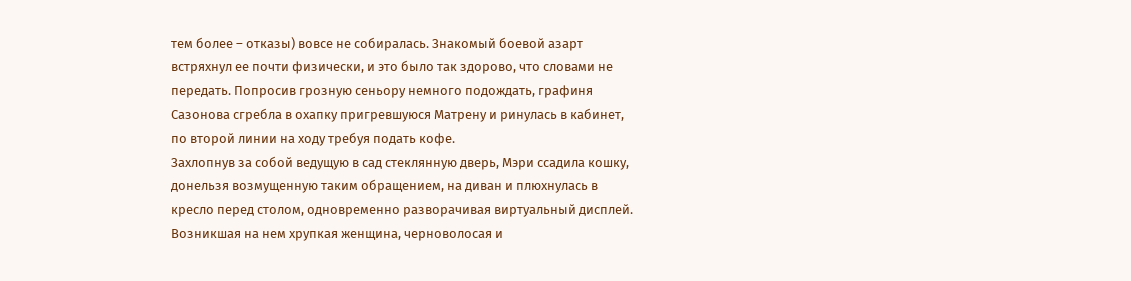тем более – отказы) вовсе не собиралась. Знакомый боевой азарт встряхнул ее почти физически, и это было так здорово, что словами не передать. Попросив грозную сеньору немного подождать, графиня Сазонова сгребла в охапку пригревшуюся Матрену и ринулась в кабинет, по второй линии на ходу требуя подать кофе.
Захлопнув за собой ведущую в сад стеклянную дверь, Мэри ссадила кошку, донельзя возмущенную таким обращением, на диван и плюхнулась в кресло перед столом, одновременно разворачивая виртуальный дисплей. Возникшая на нем хрупкая женщина, черноволосая и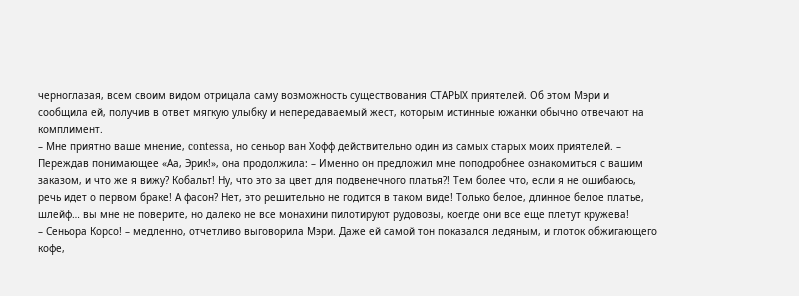черноглазая, всем своим видом отрицала саму возможность существования СТАРЫХ приятелей. Об этом Мэри и сообщила ей, получив в ответ мягкую улыбку и непередаваемый жест, которым истинные южанки обычно отвечают на комплимент.
– Мне приятно ваше мнение, contessa, но сеньор ван Хофф действительно один из самых старых моих приятелей. – Переждав понимающее «Аа, Эрик!», она продолжила: – Именно он предложил мне поподробнее ознакомиться с вашим заказом, и что же я вижу? Кобальт! Ну, что это за цвет для подвенечного платья?! Тем более что, если я не ошибаюсь, речь идет о первом браке! А фасон? Нет, это решительно не годится в таком виде! Только белое, длинное белое платье, шлейф… вы мне не поверите, но далеко не все монахини пилотируют рудовозы, коегде они все еще плетут кружева!
– Сеньора Корсо! – медленно, отчетливо выговорила Мэри. Даже ей самой тон показался ледяным, и глоток обжигающего кофе,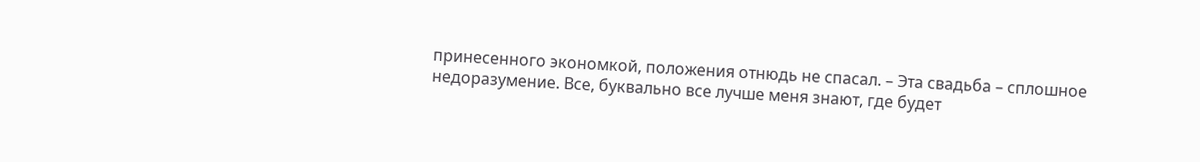принесенного экономкой, положения отнюдь не спасал. – Эта свадьба – сплошное недоразумение. Все, буквально все лучше меня знают, где будет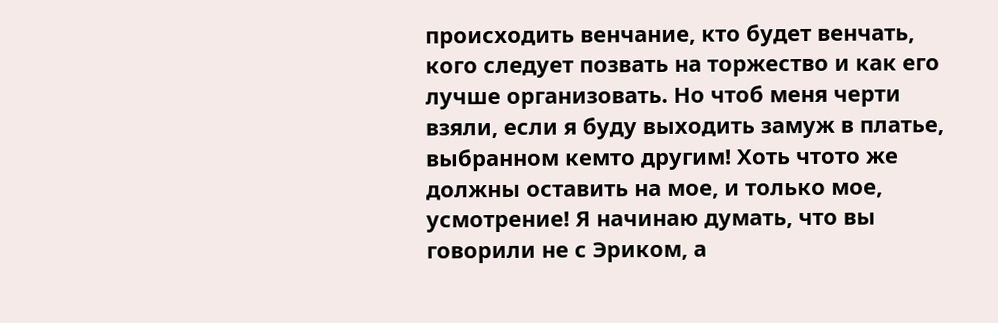происходить венчание, кто будет венчать, кого следует позвать на торжество и как его лучше организовать. Но чтоб меня черти взяли, если я буду выходить замуж в платье, выбранном кемто другим! Хоть чтото же должны оставить на мое, и только мое, усмотрение! Я начинаю думать, что вы говорили не с Эриком, а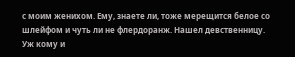с моим женихом. Ему, знаете ли, тоже мерещится белое со шлейфом и чуть ли не флердоранж. Нашел девственницу. Уж кому и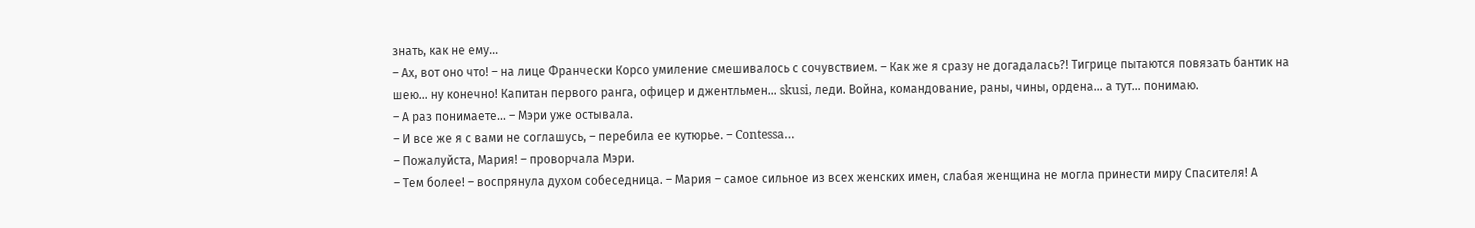знать, как не ему…
– Ах, вот оно что! – на лице Франчески Корсо умиление смешивалось с сочувствием. – Как же я сразу не догадалась?! Тигрице пытаются повязать бантик на шею… ну конечно! Капитан первого ранга, офицер и джентльмен… skusi, леди. Война, командование, раны, чины, ордена… а тут… понимаю.
– А раз понимаете… – Мэри уже остывала.
– И все же я с вами не соглашусь, – перебила ее кутюрье. – Contessa…
– Пожалуйста, Мария! – проворчала Мэри.
– Тем более! – воспрянула духом собеседница. – Мария – самое сильное из всех женских имен, слабая женщина не могла принести миру Спасителя! А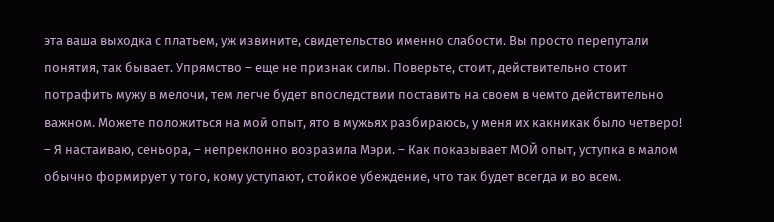эта ваша выходка с платьем, уж извините, свидетельство именно слабости. Вы просто перепутали понятия, так бывает. Упрямство – еще не признак силы. Поверьте, стоит, действительно стоит потрафить мужу в мелочи, тем легче будет впоследствии поставить на своем в чемто действительно важном. Можете положиться на мой опыт, ято в мужьях разбираюсь, у меня их какникак было четверо!
– Я настаиваю, сеньора, – непреклонно возразила Мэри. – Как показывает МОЙ опыт, уступка в малом обычно формирует у того, кому уступают, стойкое убеждение, что так будет всегда и во всем.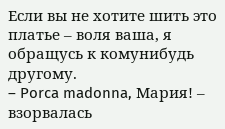Если вы не хотите шить это платье – воля ваша, я обращусь к комунибудь другому.
– Porca madonna, Мария! – взорвалась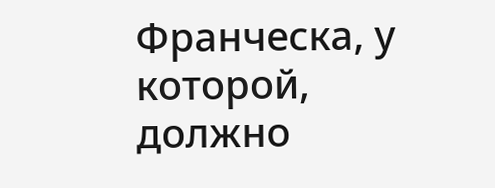Франческа, у которой, должно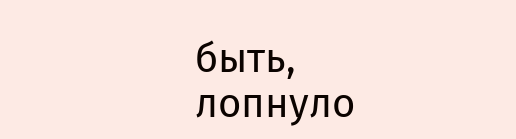быть, лопнуло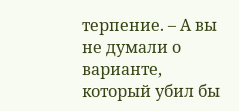терпение. – А вы не думали о варианте, который убил бы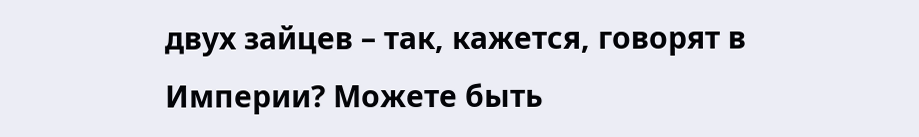двух зайцев – так, кажется, говорят в Империи? Можете быть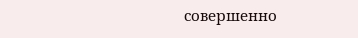совершенно